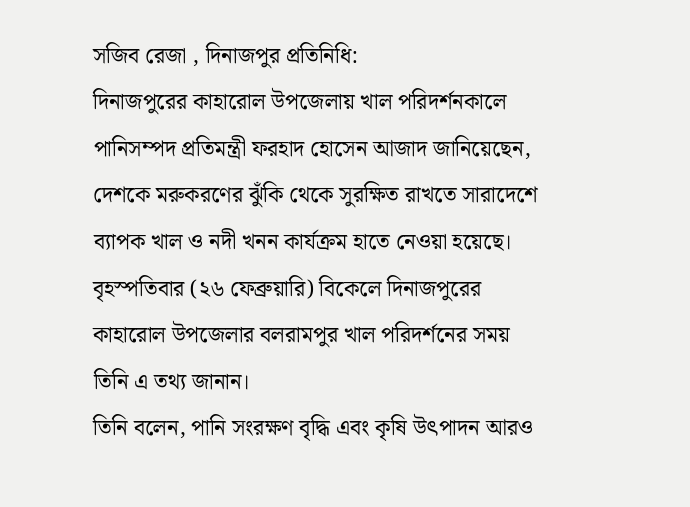সজিব রেজা , দিনাজপুর প্রতিনিধি:
দিনাজপুরের কাহারোল উপজেলায় খাল পরিদর্শনকালে পানিসম্পদ প্রতিমন্ত্রী ফরহাদ হোসেন আজাদ জানিয়েছেন, দেশকে মরুকরণের ঝুঁকি থেকে সুরক্ষিত রাখতে সারাদেশে ব্যাপক খাল ও নদী খনন কার্যক্রম হাতে নেওয়া হয়েছে।
বৃহস্পতিবার (২৬ ফেব্রুয়ারি) বিকেলে দিনাজপুরের কাহারোল উপজেলার বলরামপুর খাল পরিদর্শনের সময় তিনি এ তথ্য জানান।
তিনি বলেন, পানি সংরক্ষণ বৃদ্ধি এবং কৃষি উৎপাদন আরও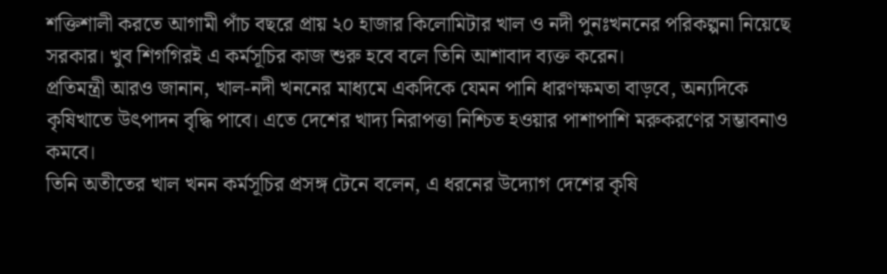শক্তিশালী করতে আগামী পাঁচ বছরে প্রায় ২০ হাজার কিলোমিটার খাল ও নদী পুনঃখননের পরিকল্পনা নিয়েছে সরকার। খুব শিগগিরই এ কর্মসূচির কাজ শুরু হবে বলে তিনি আশাবাদ ব্যক্ত করেন।
প্রতিমন্ত্রী আরও জানান, খাল-নদী খননের মাধ্যমে একদিকে যেমন পানি ধারণক্ষমতা বাড়বে, অন্যদিকে কৃষিখাতে উৎপাদন বৃদ্ধি পাবে। এতে দেশের খাদ্য নিরাপত্তা নিশ্চিত হওয়ার পাশাপাশি মরুকরণের সম্ভাবনাও কমবে।
তিনি অতীতের খাল খনন কর্মসূচির প্রসঙ্গ টেনে বলেন, এ ধরনের উদ্যোগ দেশের কৃষি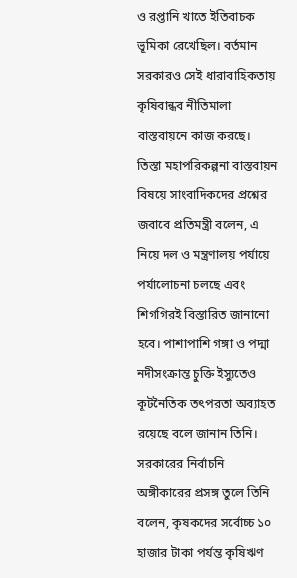ও রপ্তানি খাতে ইতিবাচক ভূমিকা রেখেছিল। বর্তমান সরকারও সেই ধারাবাহিকতায় কৃষিবান্ধব নীতিমালা বাস্তবায়নে কাজ করছে।
তিস্তা মহাপরিকল্পনা বাস্তবায়ন বিষয়ে সাংবাদিকদের প্রশ্নের জবাবে প্রতিমন্ত্রী বলেন, এ নিয়ে দল ও মন্ত্রণালয় পর্যায়ে পর্যালোচনা চলছে এবং শিগগিরই বিস্তারিত জানানো হবে। পাশাপাশি গঙ্গা ও পদ্মা নদীসংক্রান্ত চুক্তি ইস্যুতেও কূটনৈতিক তৎপরতা অব্যাহত রয়েছে বলে জানান তিনি।
সরকারের নির্বাচনি অঙ্গীকারের প্রসঙ্গ তুলে তিনি বলেন, কৃষকদের সর্বোচ্চ ১০ হাজার টাকা পর্যন্ত কৃষিঋণ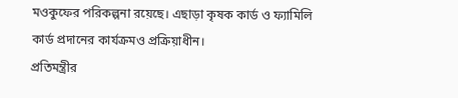মওকুফের পরিকল্পনা রয়েছে। এছাড়া কৃষক কার্ড ও ফ্যামিলি কার্ড প্রদানের কার্যক্রমও প্রক্রিয়াধীন।
প্রতিমন্ত্রীর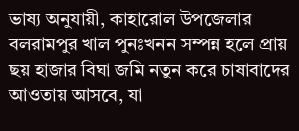ভাষ্য অনুযায়ী, কাহারোল উপজেলার বলরামপুর খাল পুনঃখনন সম্পন্ন হলে প্রায় ছয় হাজার বিঘা জমি নতুন করে চাষাবাদের আওতায় আসবে, যা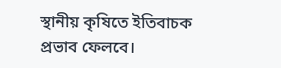স্থানীয় কৃষিতে ইতিবাচক প্রভাব ফেলবে।